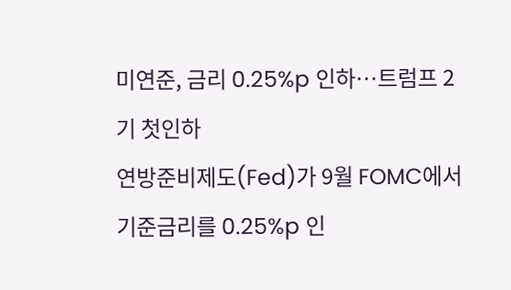미연준, 금리 0.25%p 인하…트럼프 2기 첫인하
연방준비제도(Fed)가 9월 FOMC에서 기준금리를 0.25%p 인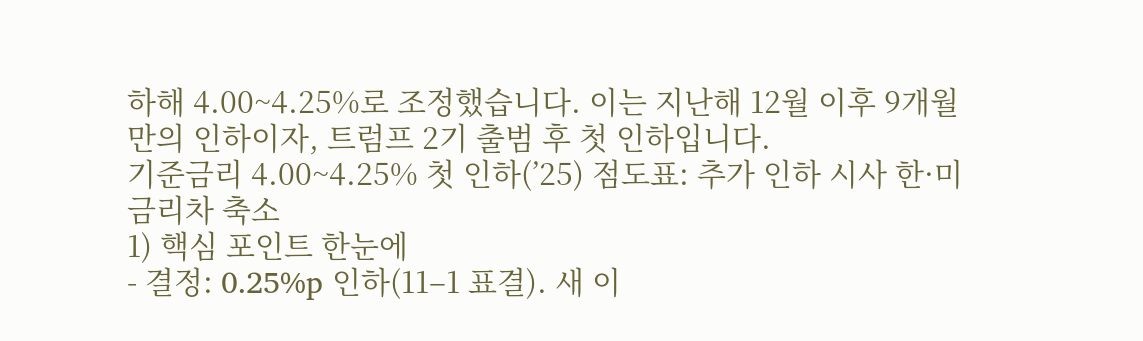하해 4.00~4.25%로 조정했습니다. 이는 지난해 12월 이후 9개월 만의 인하이자, 트럼프 2기 출범 후 첫 인하입니다.
기준금리 4.00~4.25% 첫 인하(’25) 점도표: 추가 인하 시사 한·미 금리차 축소
1) 핵심 포인트 한눈에
- 결정: 0.25%p 인하(11–1 표결). 새 이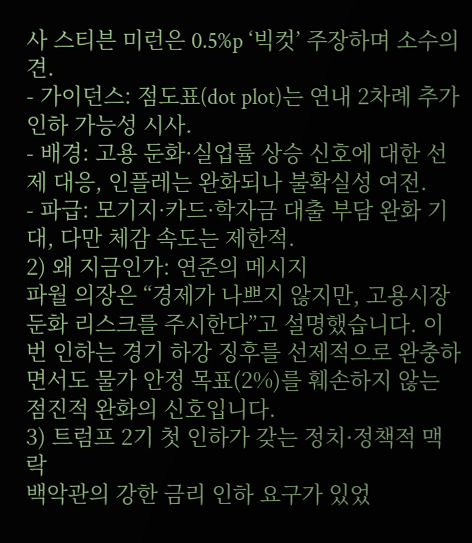사 스티븐 미런은 0.5%p ‘빅컷’ 주장하며 소수의견.
- 가이던스: 점도표(dot plot)는 연내 2차례 추가 인하 가능성 시사.
- 배경: 고용 둔화·실업률 상승 신호에 대한 선제 대응, 인플레는 완화되나 불확실성 여전.
- 파급: 모기지·카드·학자금 대출 부담 완화 기대, 다만 체감 속도는 제한적.
2) 왜 지금인가: 연준의 메시지
파월 의장은 “경제가 나쁘지 않지만, 고용시장 둔화 리스크를 주시한다”고 설명했습니다. 이번 인하는 경기 하강 징후를 선제적으로 완충하면서도 물가 안정 목표(2%)를 훼손하지 않는 점진적 완화의 신호입니다.
3) 트럼프 2기 첫 인하가 갖는 정치·정책적 맥락
백악관의 강한 금리 인하 요구가 있었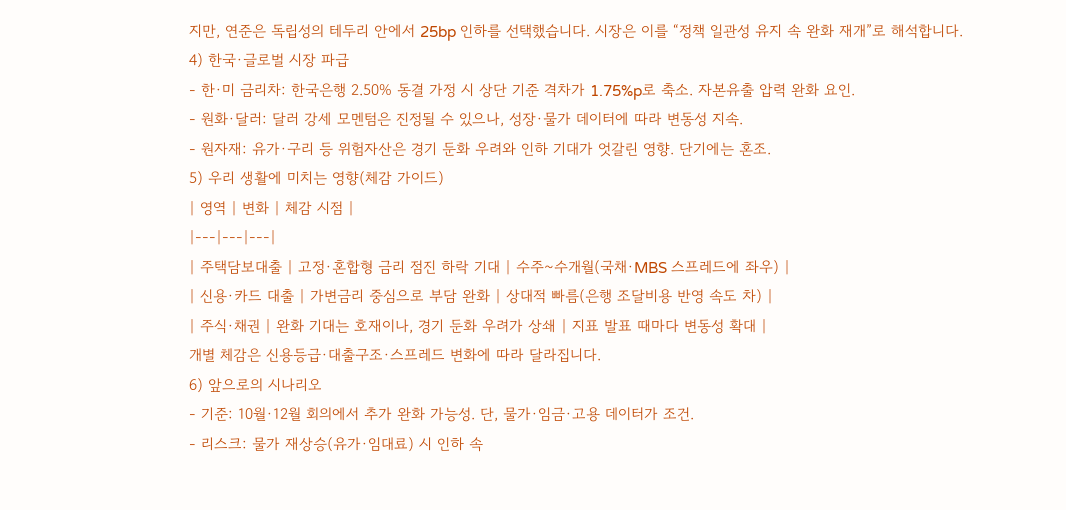지만, 연준은 독립성의 테두리 안에서 25bp 인하를 선택했습니다. 시장은 이를 “정책 일관성 유지 속 완화 재개”로 해석합니다.
4) 한국·글로벌 시장 파급
- 한·미 금리차: 한국은행 2.50% 동결 가정 시 상단 기준 격차가 1.75%p로 축소. 자본유출 압력 완화 요인.
- 원화·달러: 달러 강세 모멘텀은 진정될 수 있으나, 성장·물가 데이터에 따라 변동성 지속.
- 원자재: 유가·구리 등 위험자산은 경기 둔화 우려와 인하 기대가 엇갈린 영향. 단기에는 혼조.
5) 우리 생활에 미치는 영향(체감 가이드)
| 영역 | 변화 | 체감 시점 |
|---|---|---|
| 주택담보대출 | 고정·혼합형 금리 점진 하락 기대 | 수주~수개월(국채·MBS 스프레드에 좌우) |
| 신용·카드 대출 | 가변금리 중심으로 부담 완화 | 상대적 빠름(은행 조달비용 반영 속도 차) |
| 주식·채권 | 완화 기대는 호재이나, 경기 둔화 우려가 상쇄 | 지표 발표 때마다 변동성 확대 |
개별 체감은 신용등급·대출구조·스프레드 변화에 따라 달라집니다.
6) 앞으로의 시나리오
- 기준: 10월·12월 회의에서 추가 완화 가능성. 단, 물가·임금·고용 데이터가 조건.
- 리스크: 물가 재상승(유가·임대료) 시 인하 속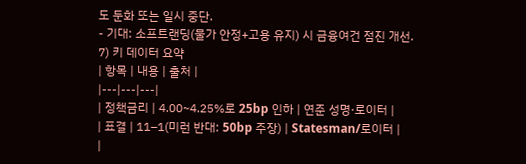도 둔화 또는 일시 중단.
- 기대: 소프트랜딩(물가 안정+고용 유지) 시 금융여건 점진 개선.
7) 키 데이터 요약
| 항목 | 내용 | 출처 |
|---|---|---|
| 정책금리 | 4.00~4.25%로 25bp 인하 | 연준 성명·로이터 |
| 표결 | 11–1(미런 반대: 50bp 주장) | Statesman/로이터 |
|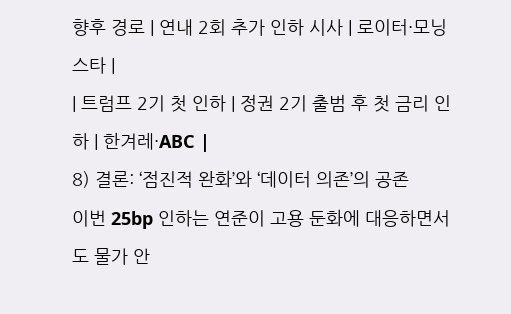향후 경로 | 연내 2회 추가 인하 시사 | 로이터·모닝스타 |
| 트럼프 2기 첫 인하 | 정권 2기 출범 후 첫 금리 인하 | 한겨레·ABC |
8) 결론: ‘점진적 완화’와 ‘데이터 의존’의 공존
이번 25bp 인하는 연준이 고용 둔화에 대응하면서도 물가 안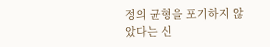정의 균형을 포기하지 않았다는 신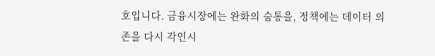호입니다. 금융시장에는 완화의 숨통을, 정책에는 데이터 의존을 다시 각인시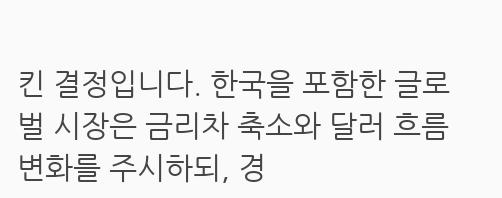킨 결정입니다. 한국을 포함한 글로벌 시장은 금리차 축소와 달러 흐름 변화를 주시하되, 경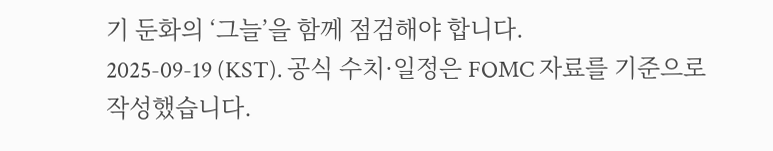기 둔화의 ‘그늘’을 함께 점검해야 합니다.
2025-09-19 (KST). 공식 수치·일정은 FOMC 자료를 기준으로 작성했습니다.